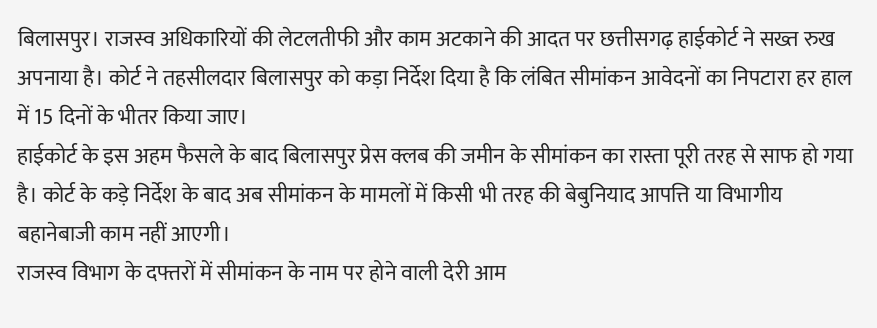बिलासपुर। राजस्व अधिकारियों की लेटलतीफी और काम अटकाने की आदत पर छत्तीसगढ़ हाईकोर्ट ने सख्त रुख अपनाया है। कोर्ट ने तहसीलदार बिलासपुर को कड़ा निर्देश दिया है कि लंबित सीमांकन आवेदनों का निपटारा हर हाल में 15 दिनों के भीतर किया जाए।
हाईकोर्ट के इस अहम फैसले के बाद बिलासपुर प्रेस क्लब की जमीन के सीमांकन का रास्ता पूरी तरह से साफ हो गया है। कोर्ट के कड़े निर्देश के बाद अब सीमांकन के मामलों में किसी भी तरह की बेबुनियाद आपत्ति या विभागीय बहानेबाजी काम नहीं आएगी।
राजस्व विभाग के दफ्तरों में सीमांकन के नाम पर होने वाली देरी आम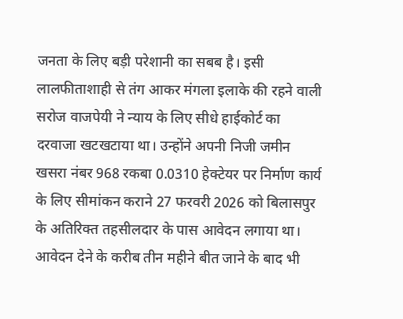जनता के लिए बड़ी परेशानी का सबब है। इसी लालफीताशाही से तंग आकर मंगला इलाके की रहने वाली सरोज वाजपेयी ने न्याय के लिए सीधे हाईकोर्ट का दरवाजा खटखटाया था। उन्होंने अपनी निजी जमीन खसरा नंबर 968 रकबा 0.0310 हेक्टेयर पर निर्माण कार्य के लिए सीमांकन कराने 27 फरवरी 2026 को बिलासपुर के अतिरिक्त तहसीलदार के पास आवेदन लगाया था। आवेदन देने के करीब तीन महीने बीत जाने के बाद भी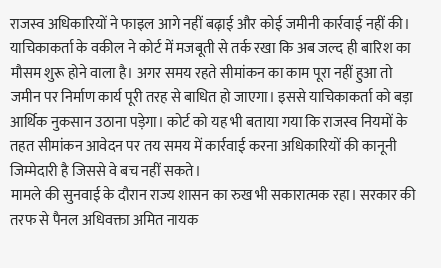राजस्व अधिकारियों ने फाइल आगे नहीं बढ़ाई और कोई जमीनी कार्रवाई नहीं की।
याचिकाकर्ता के वकील ने कोर्ट में मजबूती से तर्क रखा कि अब जल्द ही बारिश का मौसम शुरू होने वाला है। अगर समय रहते सीमांकन का काम पूरा नहीं हुआ तो जमीन पर निर्माण कार्य पूरी तरह से बाधित हो जाएगा। इससे याचिकाकर्ता को बड़ा आर्थिक नुकसान उठाना पड़ेगा। कोर्ट को यह भी बताया गया कि राजस्व नियमों के तहत सीमांकन आवेदन पर तय समय में कार्रवाई करना अधिकारियों की कानूनी जिम्मेदारी है जिससे वे बच नहीं सकते।
मामले की सुनवाई के दौरान राज्य शासन का रुख भी सकारात्मक रहा। सरकार की तरफ से पैनल अधिवक्ता अमित नायक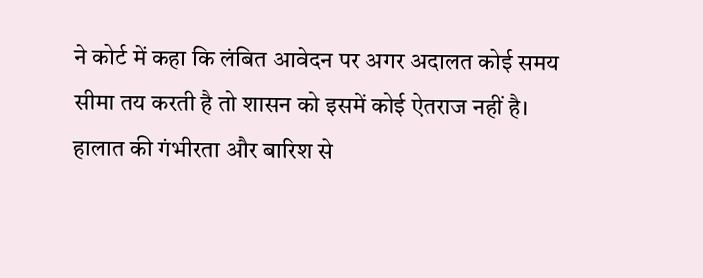ने कोर्ट में कहा कि लंबित आवेदन पर अगर अदालत कोई समय सीमा तय करती है तो शासन को इसमें कोई ऐतराज नहीं है।
हालात की गंभीरता और बारिश से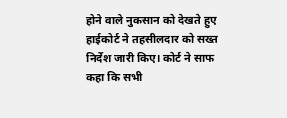होने वाले नुकसान को देखते हुए हाईकोर्ट ने तहसीलदार को सख्त निर्देश जारी किए। कोर्ट ने साफ कहा कि सभी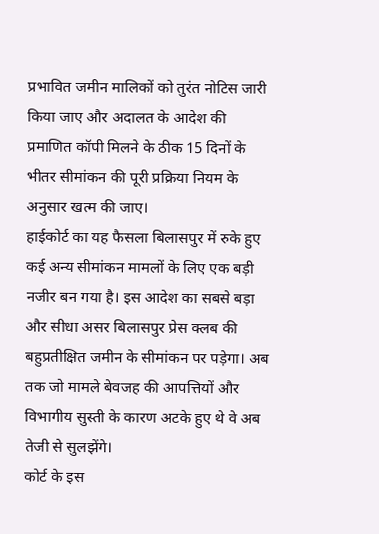प्रभावित जमीन मालिकों को तुरंत नोटिस जारी किया जाए और अदालत के आदेश की प्रमाणित कॉपी मिलने के ठीक 15 दिनों के भीतर सीमांकन की पूरी प्रक्रिया नियम के अनुसार खत्म की जाए।
हाईकोर्ट का यह फैसला बिलासपुर में रुके हुए कई अन्य सीमांकन मामलों के लिए एक बड़ी नजीर बन गया है। इस आदेश का सबसे बड़ा और सीधा असर बिलासपुर प्रेस क्लब की बहुप्रतीक्षित जमीन के सीमांकन पर पड़ेगा। अब तक जो मामले बेवजह की आपत्तियों और विभागीय सुस्ती के कारण अटके हुए थे वे अब तेजी से सुलझेंगे।
कोर्ट के इस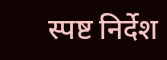स्पष्ट निर्देश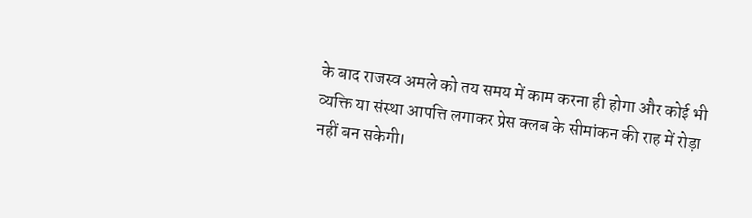के बाद राजस्व अमले को तय समय में काम करना ही होगा और कोई भी व्यक्ति या संस्था आपत्ति लगाकर प्रेस क्लब के सीमांकन की राह में रोड़ा नहीं बन सकेगी।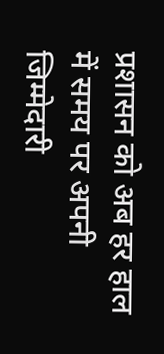प्रशासन को अब हर हाल में समय पर अपनी जिम्मेदारी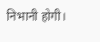निभानी होगी।